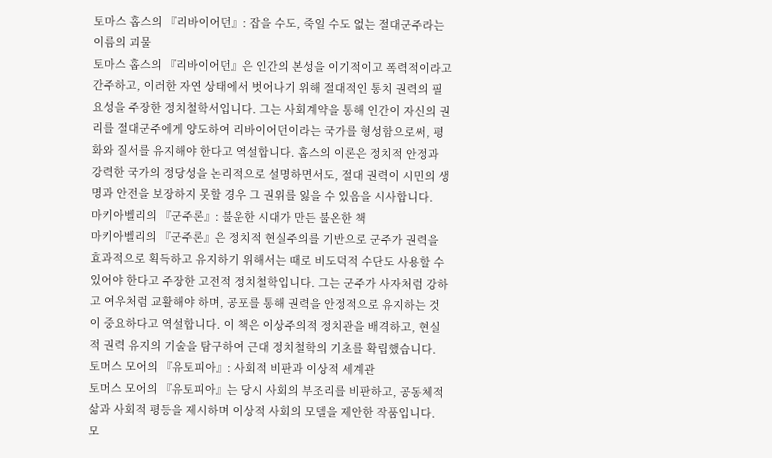토마스 홉스의 『리바이어던』: 잡을 수도, 죽일 수도 없는 절대군주라는 이름의 괴물
토마스 홉스의 『리바이어던』은 인간의 본성을 이기적이고 폭력적이라고 간주하고, 이러한 자연 상태에서 벗어나기 위해 절대적인 통치 권력의 필요성을 주장한 정치철학서입니다. 그는 사회계약을 통해 인간이 자신의 권리를 절대군주에게 양도하여 리바이어던이라는 국가를 형성함으로써, 평화와 질서를 유지해야 한다고 역설합니다. 홉스의 이론은 정치적 안정과 강력한 국가의 정당성을 논리적으로 설명하면서도, 절대 권력이 시민의 생명과 안전을 보장하지 못할 경우 그 권위를 잃을 수 있음을 시사합니다.
마키아벨리의 『군주론』: 불운한 시대가 만든 불온한 책
마키아벨리의 『군주론』은 정치적 현실주의를 기반으로 군주가 권력을 효과적으로 획득하고 유지하기 위해서는 때로 비도덕적 수단도 사용할 수 있어야 한다고 주장한 고전적 정치철학입니다. 그는 군주가 사자처럼 강하고 여우처럼 교활해야 하며, 공포를 통해 권력을 안정적으로 유지하는 것이 중요하다고 역설합니다. 이 책은 이상주의적 정치관을 배격하고, 현실적 권력 유지의 기술을 탐구하여 근대 정치철학의 기초를 확립했습니다.
토머스 모어의 『유토피아』: 사회적 비판과 이상적 세계관
토머스 모어의 『유토피아』는 당시 사회의 부조리를 비판하고, 공동체적 삶과 사회적 평등을 제시하며 이상적 사회의 모델을 제안한 작품입니다. 모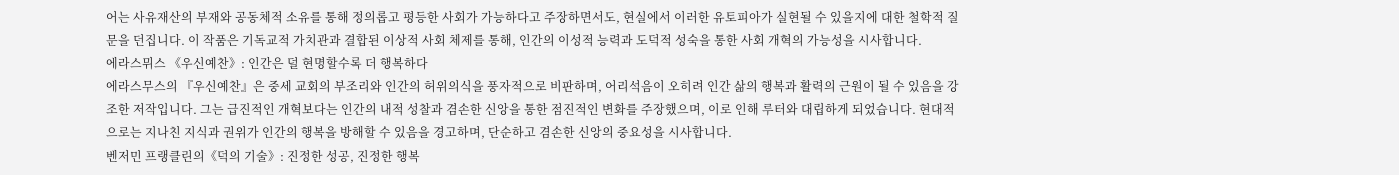어는 사유재산의 부재와 공동체적 소유를 통해 정의롭고 평등한 사회가 가능하다고 주장하면서도, 현실에서 이러한 유토피아가 실현될 수 있을지에 대한 철학적 질문을 던집니다. 이 작품은 기독교적 가치관과 결합된 이상적 사회 체제를 통해, 인간의 이성적 능력과 도덕적 성숙을 통한 사회 개혁의 가능성을 시사합니다.
에라스뮈스 《우신예찬》: 인간은 덜 현명할수록 더 행복하다
에라스무스의 『우신예찬』은 중세 교회의 부조리와 인간의 허위의식을 풍자적으로 비판하며, 어리석음이 오히려 인간 삶의 행복과 활력의 근원이 될 수 있음을 강조한 저작입니다. 그는 급진적인 개혁보다는 인간의 내적 성찰과 겸손한 신앙을 통한 점진적인 변화를 주장했으며, 이로 인해 루터와 대립하게 되었습니다. 현대적으로는 지나친 지식과 권위가 인간의 행복을 방해할 수 있음을 경고하며, 단순하고 겸손한 신앙의 중요성을 시사합니다.
벤저민 프랭클린의《덕의 기술》: 진정한 성공, 진정한 행복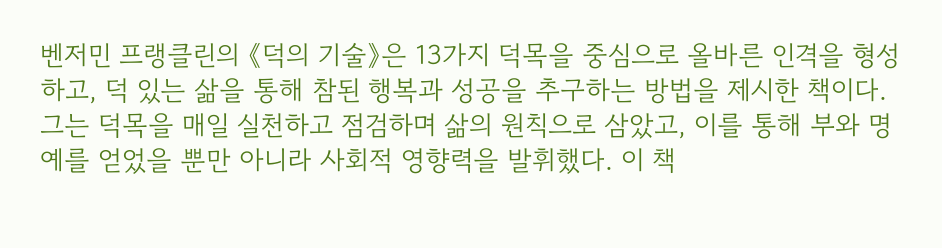벤저민 프랭클린의 《덕의 기술》은 13가지 덕목을 중심으로 올바른 인격을 형성하고, 덕 있는 삶을 통해 참된 행복과 성공을 추구하는 방법을 제시한 책이다. 그는 덕목을 매일 실천하고 점검하며 삶의 원칙으로 삼았고, 이를 통해 부와 명예를 얻었을 뿐만 아니라 사회적 영향력을 발휘했다. 이 책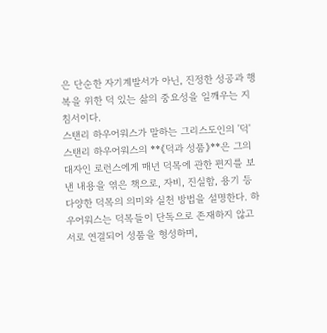은 단순한 자기계발서가 아닌, 진정한 성공과 행복을 위한 덕 있는 삶의 중요성을 일깨우는 지침서이다.
스탠리 하우어워스가 말하는 그리스도인의 '덕'
스탠리 하우어워스의 **《덕과 성품》**은 그의 대자인 로런스에게 매년 덕목에 관한 편지를 보낸 내용을 엮은 책으로, 자비, 진실함, 용기 등 다양한 덕목의 의미와 실천 방법을 설명한다. 하우어워스는 덕목들이 단독으로 존재하지 않고 서로 연결되어 성품을 형성하며,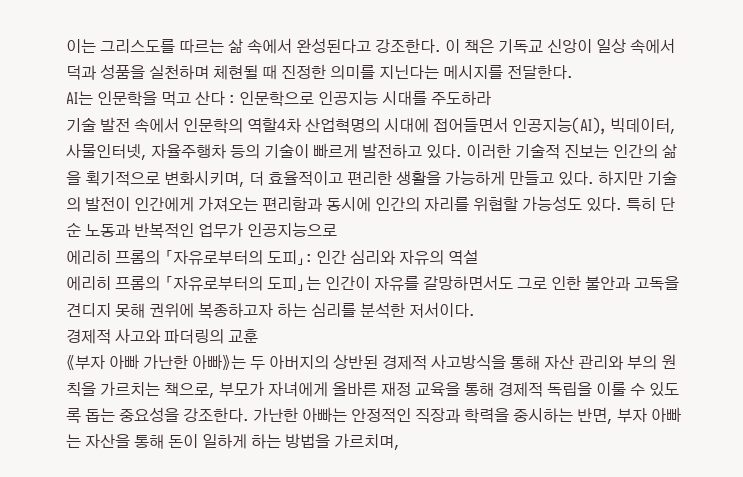이는 그리스도를 따르는 삶 속에서 완성된다고 강조한다. 이 책은 기독교 신앙이 일상 속에서 덕과 성품을 실천하며 체현될 때 진정한 의미를 지닌다는 메시지를 전달한다.
AI는 인문학을 먹고 산다 : 인문학으로 인공지능 시대를 주도하라
기술 발전 속에서 인문학의 역할4차 산업혁명의 시대에 접어들면서 인공지능(AI), 빅데이터, 사물인터넷, 자율주행차 등의 기술이 빠르게 발전하고 있다. 이러한 기술적 진보는 인간의 삶을 획기적으로 변화시키며, 더 효율적이고 편리한 생활을 가능하게 만들고 있다. 하지만 기술의 발전이 인간에게 가져오는 편리함과 동시에 인간의 자리를 위협할 가능성도 있다. 특히 단순 노동과 반복적인 업무가 인공지능으로
에리히 프롬의 「자유로부터의 도피」: 인간 심리와 자유의 역설
에리히 프롬의 「자유로부터의 도피」는 인간이 자유를 갈망하면서도 그로 인한 불안과 고독을 견디지 못해 권위에 복종하고자 하는 심리를 분석한 저서이다.
경제적 사고와 파더링의 교훈
《부자 아빠 가난한 아빠》는 두 아버지의 상반된 경제적 사고방식을 통해 자산 관리와 부의 원칙을 가르치는 책으로, 부모가 자녀에게 올바른 재정 교육을 통해 경제적 독립을 이룰 수 있도록 돕는 중요성을 강조한다. 가난한 아빠는 안정적인 직장과 학력을 중시하는 반면, 부자 아빠는 자산을 통해 돈이 일하게 하는 방법을 가르치며,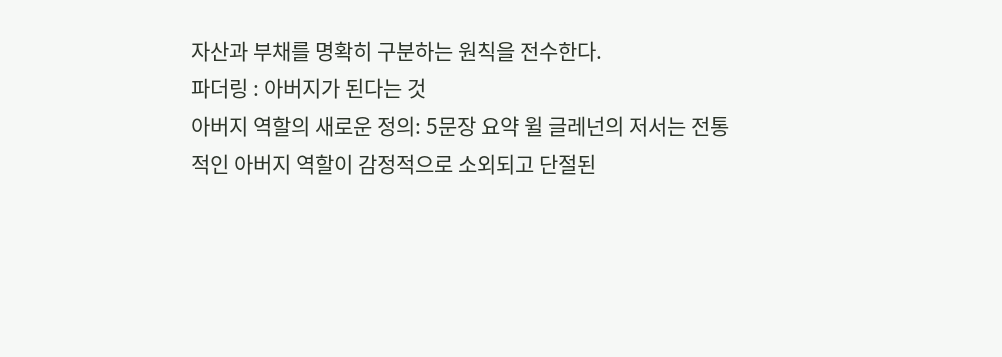자산과 부채를 명확히 구분하는 원칙을 전수한다.
파더링 : 아버지가 된다는 것
아버지 역할의 새로운 정의: 5문장 요약 윌 글레넌의 저서는 전통적인 아버지 역할이 감정적으로 소외되고 단절된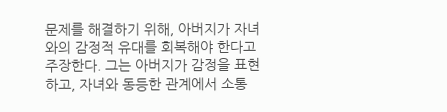문제를 해결하기 위해, 아버지가 자녀와의 감정적 유대를 회복해야 한다고 주장한다. 그는 아버지가 감정을 표현하고, 자녀와 동등한 관계에서 소통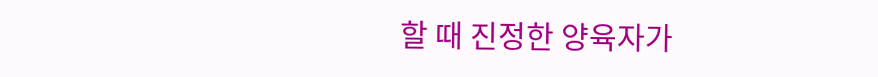할 때 진정한 양육자가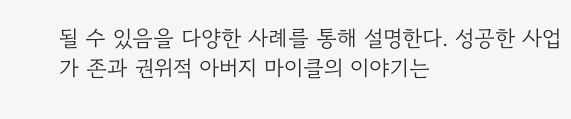될 수 있음을 다양한 사례를 통해 설명한다. 성공한 사업가 존과 권위적 아버지 마이클의 이야기는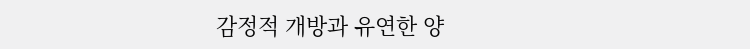감정적 개방과 유연한 양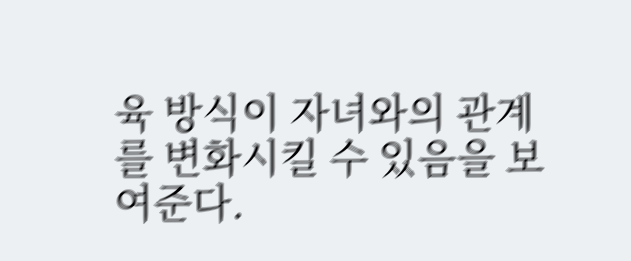육 방식이 자녀와의 관계를 변화시킬 수 있음을 보여준다.